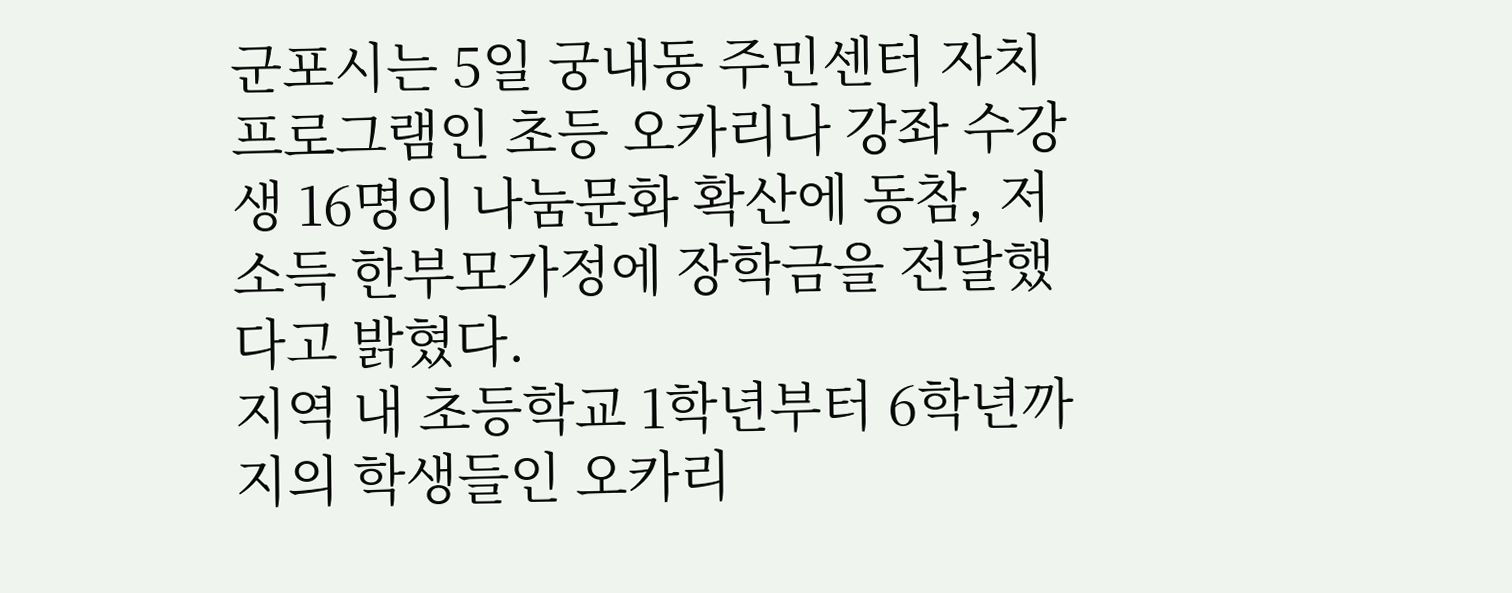군포시는 5일 궁내동 주민센터 자치프로그램인 초등 오카리나 강좌 수강생 16명이 나눔문화 확산에 동참, 저소득 한부모가정에 장학금을 전달했다고 밝혔다.
지역 내 초등학교 1학년부터 6학년까지의 학생들인 오카리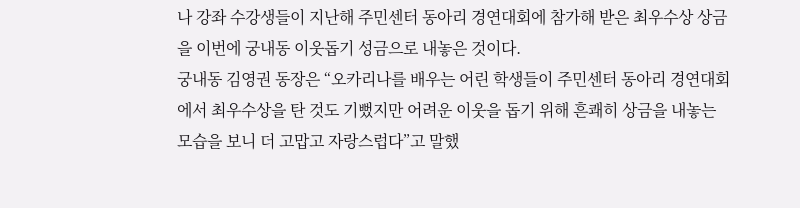나 강좌 수강생들이 지난해 주민센터 동아리 경연대회에 참가해 받은 최우수상 상금을 이번에 궁내동 이웃돕기 성금으로 내놓은 것이다.
궁내동 김영권 동장은 “오카리나를 배우는 어린 학생들이 주민센터 동아리 경연대회에서 최우수상을 탄 것도 기뻤지만 어려운 이웃을 돕기 위해 흔쾌히 상금을 내놓는 모습을 보니 더 고맙고 자랑스럽다”고 말했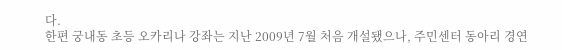다.
한편 궁내동 초등 오카리나 강좌는 지난 2009년 7월 처음 개설됐으나, 주민센터 동아리 경연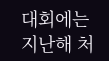대회에는 지난해 처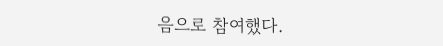음으로 참여했다.